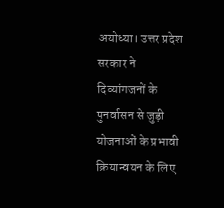अयोध्या। उत्तर प्रदेश सरकार ने दिव्यांगजनों के पुनर्वासन से जुड़ी योजनाओं के प्रभावी क्रियान्वयन के लिए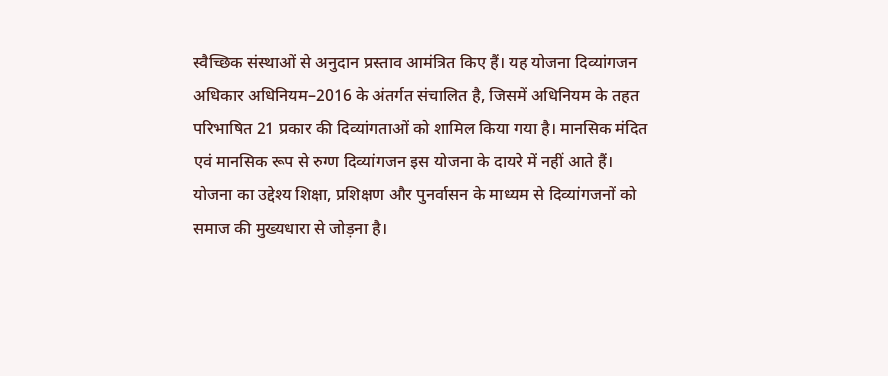स्वैच्छिक संस्थाओं से अनुदान प्रस्ताव आमंत्रित किए हैं। यह योजना दिव्यांगजन अधिकार अधिनियम–2016 के अंतर्गत संचालित है, जिसमें अधिनियम के तहत परिभाषित 21 प्रकार की दिव्यांगताओं को शामिल किया गया है। मानसिक मंदित एवं मानसिक रूप से रुग्ण दिव्यांगजन इस योजना के दायरे में नहीं आते हैं।
योजना का उद्देश्य शिक्षा, प्रशिक्षण और पुनर्वासन के माध्यम से दिव्यांगजनों को समाज की मुख्यधारा से जोड़ना है।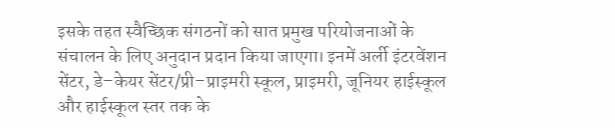इसके तहत स्वैच्छिक संगठनों को सात प्रमुख परियोजनाओं के संचालन के लिए अनुदान प्रदान किया जाएगा। इनमें अर्ली इंटरवेंशन सेंटर, डे–केयर सेंटर/प्री–प्राइमरी स्कूल, प्राइमरी, जूनियर हाईस्कूल और हाईस्कूल स्तर तक के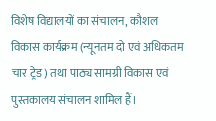विशेष विद्यालयों का संचालन, कौशल विकास कार्यक्रम (न्यूनतम दो एवं अधिकतम चार ट्रेड) तथा पाठ्य सामग्री विकास एवं पुस्तकालय संचालन शामिल हैं।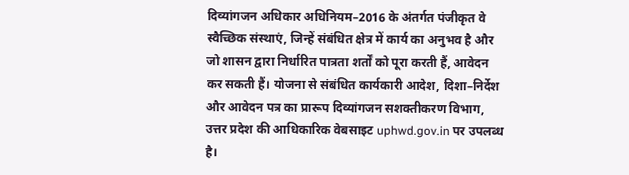दिव्यांगजन अधिकार अधिनियम–2016 के अंतर्गत पंजीकृत वे स्वैच्छिक संस्थाएं, जिन्हें संबंधित क्षेत्र में कार्य का अनुभव है और जो शासन द्वारा निर्धारित पात्रता शर्तों को पूरा करती हैं, आवेदन कर सकती हैं। योजना से संबंधित कार्यकारी आदेश, दिशा–निर्देश और आवेदन पत्र का प्रारूप दिव्यांगजन सशक्तीकरण विभाग, उत्तर प्रदेश की आधिकारिक वेबसाइट uphwd.gov.in पर उपलब्ध है।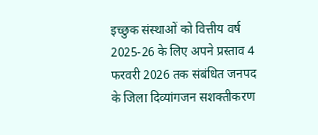इच्छुक संस्थाओं को वित्तीय वर्ष 2025-26 के लिए अपने प्रस्ताव 4 फरवरी 2026 तक संबंधित जनपद के जिला दिव्यांगजन सशक्तीकरण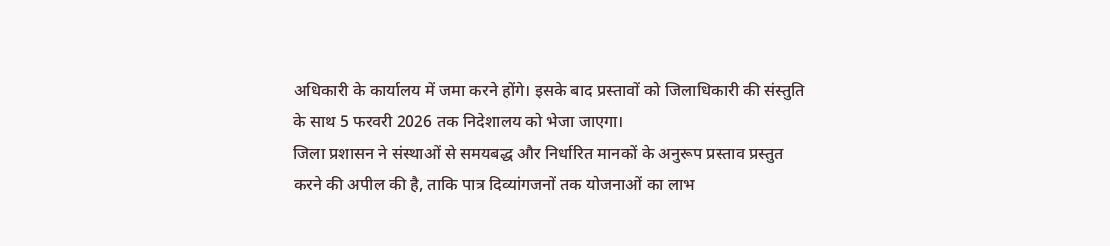अधिकारी के कार्यालय में जमा करने होंगे। इसके बाद प्रस्तावों को जिलाधिकारी की संस्तुति के साथ 5 फरवरी 2026 तक निदेशालय को भेजा जाएगा।
जिला प्रशासन ने संस्थाओं से समयबद्ध और निर्धारित मानकों के अनुरूप प्रस्ताव प्रस्तुत करने की अपील की है, ताकि पात्र दिव्यांगजनों तक योजनाओं का लाभ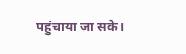पहुंचाया जा सके।